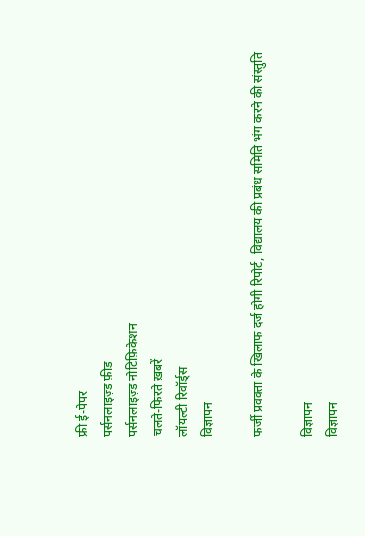फ्री ई-पेपर
पर्सनलाइज़्ड फ़ीड
पर्सनलाइज़्ड नोटिफ़िकेशन
चलते-फिरते ख़बरें
लॉयल्टी रिवॉर्ड्स
विज्ञापन

फर्जी प्रवक्ता के खिलाफ दर्ज होगी रिपोर्ट, विद्यालय की प्रबंध समिति भंग करने की संस्तुति

विज्ञापन
विज्ञापन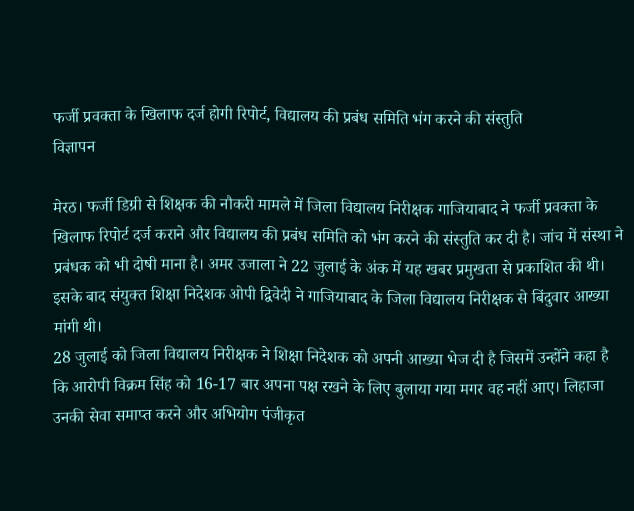फर्जी प्रवक्ता के खिलाफ दर्ज होगी रिपोर्ट, विद्यालय की प्रबंध समिति भंग करने की संस्तुति
विज्ञापन

मेरठ। फर्जी डिग्री से शिक्षक की नौकरी मामले में जिला विद्यालय निरीक्षक गाजियाबाद ने फर्जी प्रवक्ता के खिलाफ रिपोर्ट दर्ज कराने और विद्यालय की प्रबंध समिति को भंग करने की संस्तुति कर दी है। जांच में संस्था ने प्रबंधक को भी दोषी माना है। अमर उजाला ने 22 जुलाई के अंक में यह खबर प्रमुखता से प्रकाशित की थी। इसके बाद संयुक्त शिक्षा निदेशक ओपी द्विवेदी ने गाजियाबाद के जिला विद्यालय निरीक्षक से बिंदुवार आख्या मांगी थी।
28 जुलाई को जिला विद्यालय निरीक्षक ने शिक्षा निदेशक को अपनी आख्या भेज दी है जिसमें उन्होंने कहा है कि आरोपी विक्रम सिंह को 16-17 बार अपना पक्ष रखने के लिए बुलाया गया मगर वह नहीं आए। लिहाजा उनकी सेवा समाप्त करने और अभियोग पंजीकृत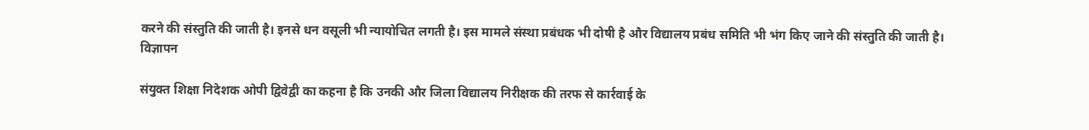करने की संस्तुति की जाती है। इनसे धन वसूली भी न्यायोचित लगती है। इस मामले संस्था प्रबंधक भी दोषी है और विद्यालय प्रबंध समिति भी भंग किए जाने की संस्तुति की जाती है।
विज्ञापन

संयुक्त शिक्षा निदेशक ओपी द्विवेद्वी का कहना है कि उनकी और जिला विद्यालय निरीक्षक की तरफ से कार्रवाई के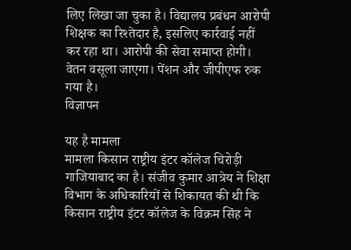लिए लिखा जा चुका है। विद्यालय प्रबंधन आरोपी शिक्षक का रिश्तेदार है, इसलिए कार्रवाई नहीं कर रहा था। आरोपी की सेवा समाप्त होगी। वेतन वसूला जाएगा। पेंशन और जीपीएफ रुक गया है।
विज्ञापन

यह है मामला
मामला किसान राष्ट्रीय इंटर कॉलेज चिरोड़ी गाजियाबाद का है। संजीव कुमार आत्रेय ने शिक्षा विभाग के अधिकारियों से शिकायत की थी कि किसान राष्ट्रीय इंटर कॉलेज के विक्रम सिंह ने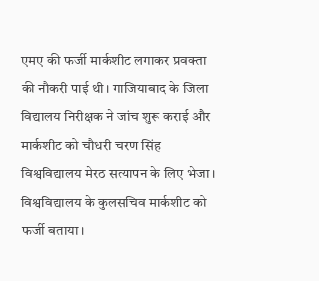एमए की फर्जी मार्कशीट लगाकर प्रवक्ता की नौकरी पाई थी। गाजियाबाद के जिला विद्यालय निरीक्षक ने जांच शुरू कराई और मार्कशीट को चौधरी चरण सिंह विश्वविद्यालय मेरठ सत्यापन के लिए भेजा। विश्वविद्यालय के कुलसचिव मार्कशीट को फर्जी बताया।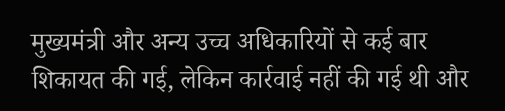मुख्यमंत्री और अन्य उच्च अधिकारियों से कई बार शिकायत की गई, लेकिन कार्रवाई नहीं की गई थी और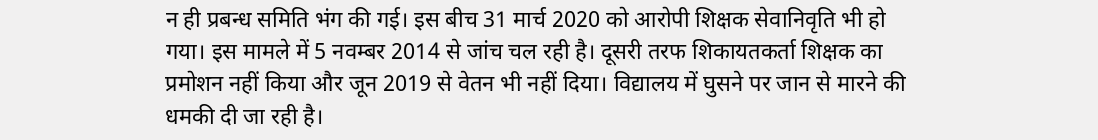न ही प्रबन्ध समिति भंग की गई। इस बीच 31 मार्च 2020 को आरोपी शिक्षक सेवानिवृति भी हो गया। इस मामले में 5 नवम्बर 2014 से जांच चल रही है। दूसरी तरफ शिकायतकर्ता शिक्षक का प्रमोशन नहीं किया और जून 2019 से वेतन भी नहीं दिया। विद्यालय में घुसने पर जान से मारने की धमकी दी जा रही है।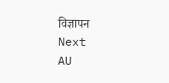विज्ञापन
Next
AU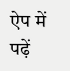ऐप में पढ़ें